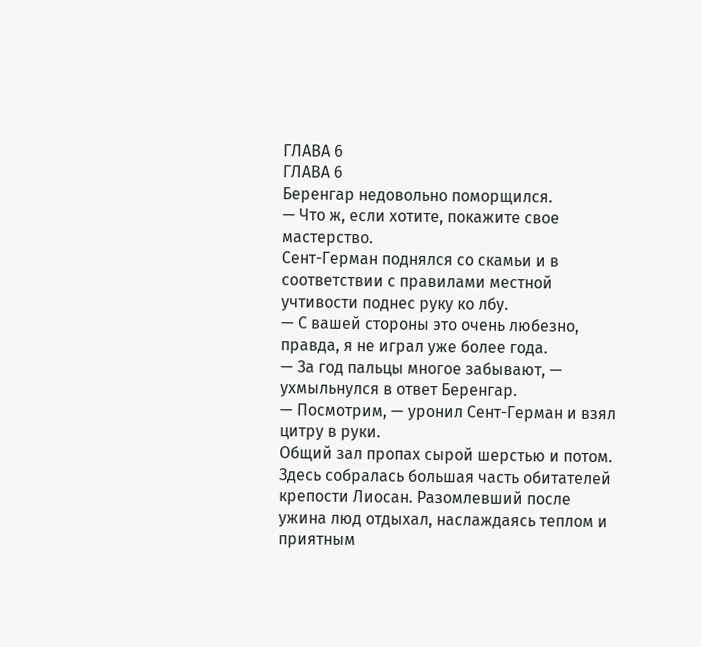ГЛАВА 6
ГЛАВА 6
Беренгар недовольно поморщился.
— Что ж, если хотите, покажите свое мастерство.
Сент-Герман поднялся со скамьи и в соответствии с правилами местной учтивости поднес руку ко лбу.
— С вашей стороны это очень любезно, правда, я не играл уже более года.
— За год пальцы многое забывают, — ухмыльнулся в ответ Беренгар.
— Посмотрим, — уронил Сент-Герман и взял цитру в руки.
Общий зал пропах сырой шерстью и потом. Здесь собралась большая часть обитателей крепости Лиосан. Разомлевший после ужина люд отдыхал, наслаждаясь теплом и приятным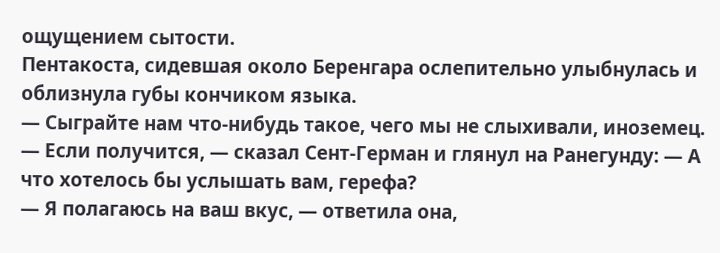ощущением сытости.
Пентакоста, сидевшая около Беренгара ослепительно улыбнулась и облизнула губы кончиком языка.
— Сыграйте нам что-нибудь такое, чего мы не слыхивали, иноземец.
— Если получится, — сказал Сент-Герман и глянул на Ранегунду: — А что хотелось бы услышать вам, герефа?
— Я полагаюсь на ваш вкус, — ответила она,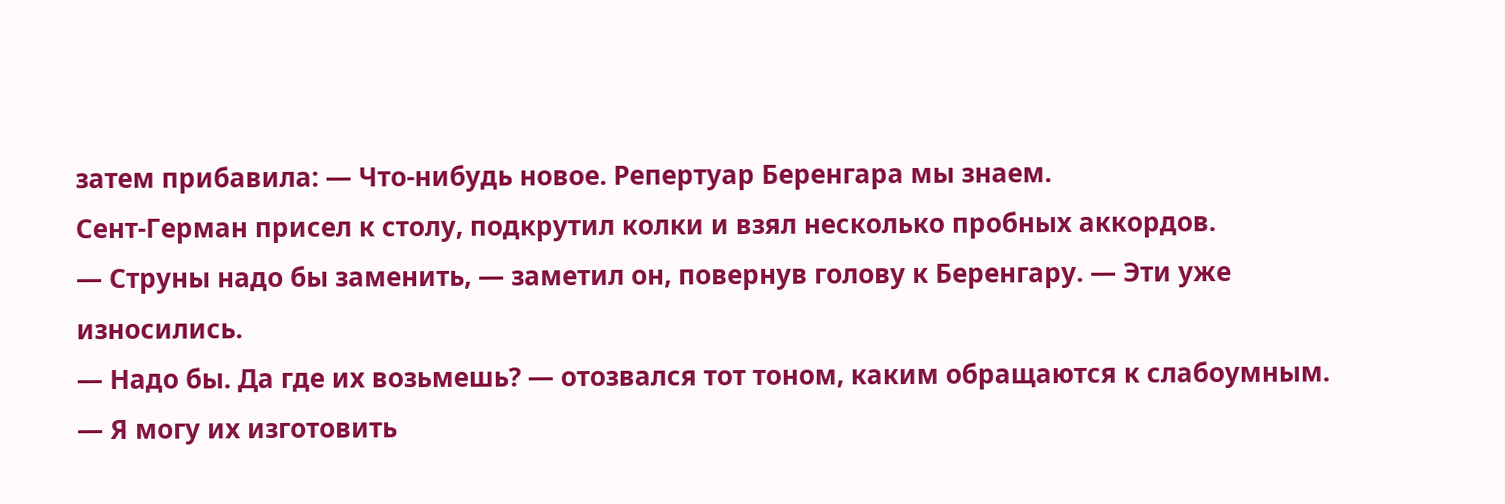затем прибавила: — Что-нибудь новое. Репертуар Беренгара мы знаем.
Сент-Герман присел к столу, подкрутил колки и взял несколько пробных аккордов.
— Струны надо бы заменить, — заметил он, повернув голову к Беренгару. — Эти уже износились.
— Надо бы. Да где их возьмешь? — отозвался тот тоном, каким обращаются к слабоумным.
— Я могу их изготовить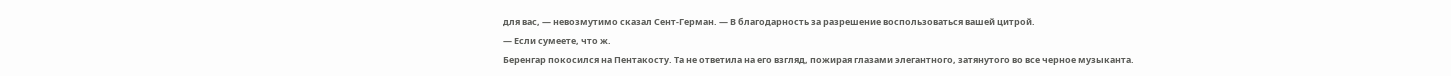для вас, — невозмутимо сказал Сент-Герман. — В благодарность за разрешение воспользоваться вашей цитрой.
— Если сумеете, что ж.
Беренгар покосился на Пентакосту. Та не ответила на его взгляд, пожирая глазами элегантного, затянутого во все черное музыканта.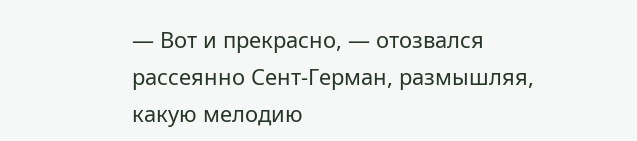— Вот и прекрасно, — отозвался рассеянно Сент-Герман, размышляя, какую мелодию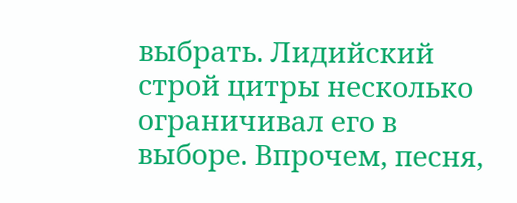выбрать. Лидийский строй цитры несколько ограничивал его в выборе. Впрочем, песня,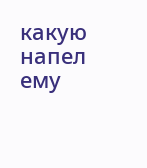какую напел ему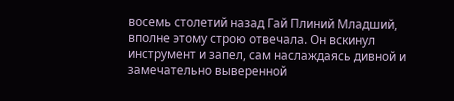восемь столетий назад Гай Плиний Младший, вполне этому строю отвечала. Он вскинул инструмент и запел, сам наслаждаясь дивной и замечательно выверенной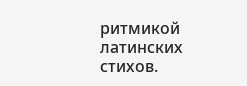ритмикой латинских стихов.